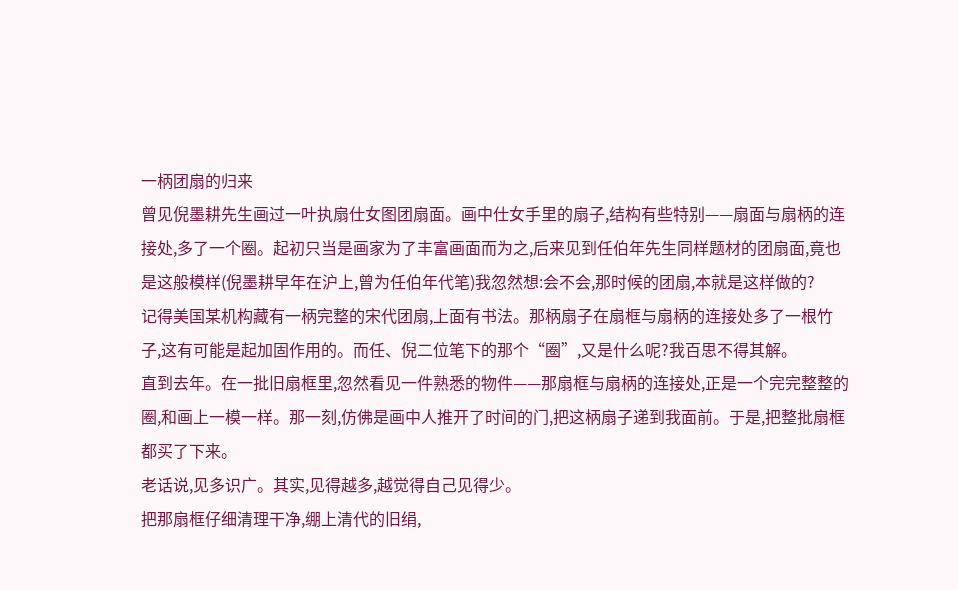一柄团扇的归来
曾见倪墨耕先生画过一叶执扇仕女图团扇面。画中仕女手里的扇子,结构有些特别——扇面与扇柄的连接处,多了一个圈。起初只当是画家为了丰富画面而为之,后来见到任伯年先生同样题材的团扇面,竟也是这般模样(倪墨耕早年在沪上,曾为任伯年代笔)我忽然想:会不会,那时候的团扇,本就是这样做的?
记得美国某机构藏有一柄完整的宋代团扇,上面有书法。那柄扇子在扇框与扇柄的连接处多了一根竹子,这有可能是起加固作用的。而任、倪二位笔下的那个“圈”,又是什么呢?我百思不得其解。
直到去年。在一批旧扇框里,忽然看见一件熟悉的物件——那扇框与扇柄的连接处,正是一个完完整整的圈,和画上一模一样。那一刻,仿佛是画中人推开了时间的门,把这柄扇子递到我面前。于是,把整批扇框都买了下来。
老话说,见多识广。其实,见得越多,越觉得自己见得少。
把那扇框仔细清理干净,绷上清代的旧绢,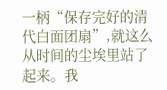一柄“保存完好的清代白面团扇”,就这么从时间的尘埃里站了起来。我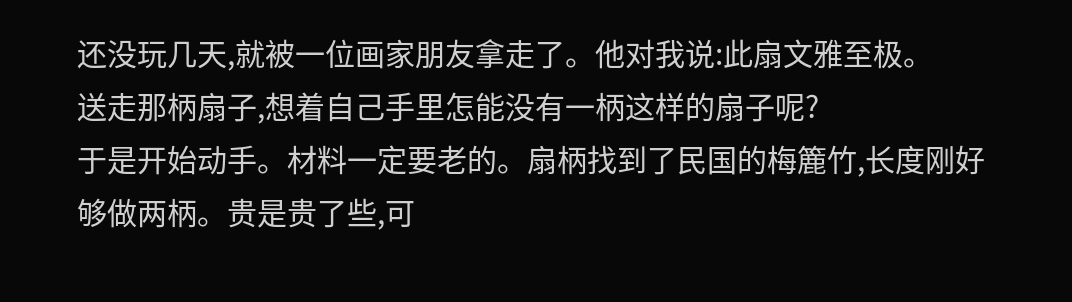还没玩几天,就被一位画家朋友拿走了。他对我说:此扇文雅至极。
送走那柄扇子,想着自己手里怎能没有一柄这样的扇子呢?
于是开始动手。材料一定要老的。扇柄找到了民国的梅簏竹,长度刚好够做两柄。贵是贵了些,可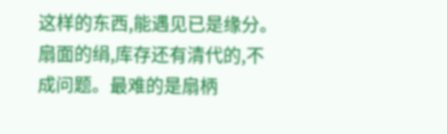这样的东西,能遇见已是缘分。扇面的绢,库存还有清代的,不成问题。最难的是扇柄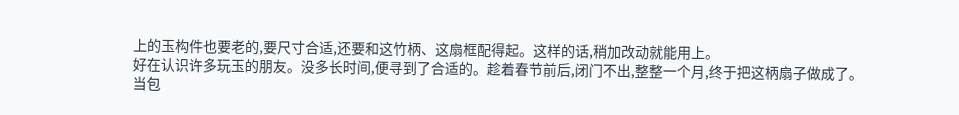上的玉构件也要老的,要尺寸合适,还要和这竹柄、这扇框配得起。这样的话,稍加改动就能用上。
好在认识许多玩玉的朋友。没多长时间,便寻到了合适的。趁着春节前后,闭门不出,整整一个月,终于把这柄扇子做成了。
当包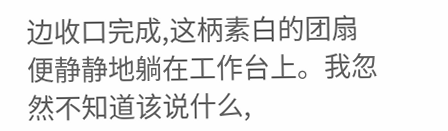边收口完成,这柄素白的团扇便静静地躺在工作台上。我忽然不知道该说什么,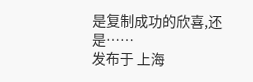是复制成功的欣喜,还是……
发布于 上海